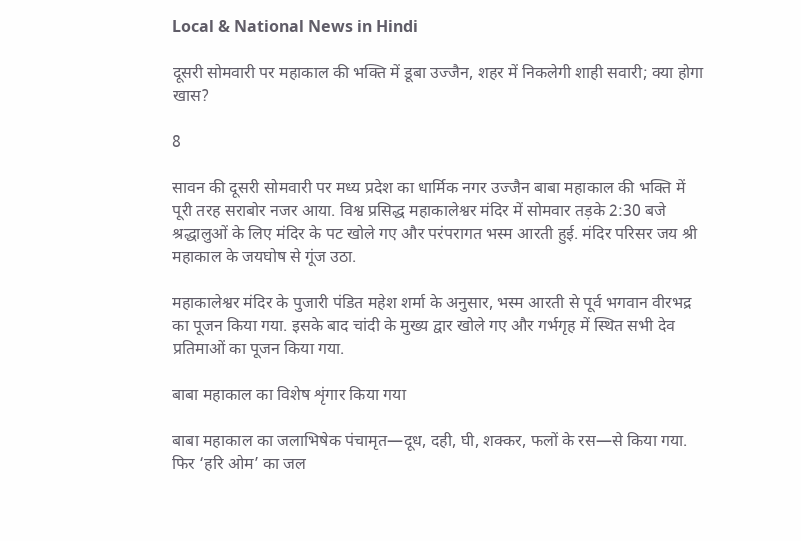Local & National News in Hindi

दूसरी सोमवारी पर महाकाल की भक्ति में डूबा उज्जैन, शहर में निकलेगी शाही सवारी; क्या होगा खास?

8

सावन की दूसरी सोमवारी पर मध्य प्रदेश का धार्मिक नगर उज्जैन बाबा महाकाल की भक्ति में पूरी तरह सराबोर नजर आया. विश्व प्रसिद्ध महाकालेश्वर मंदिर में सोमवार तड़के 2:30 बजे श्रद्धालुओं के लिए मंदिर के पट खोले गए और परंपरागत भस्म आरती हुई. मंदिर परिसर जय श्री महाकाल के जयघोष से गूंज उठा.

महाकालेश्वर मंदिर के पुजारी पंडित महेश शर्मा के अनुसार, भस्म आरती से पूर्व भगवान वीरभद्र का पूजन किया गया. इसके बाद चांदी के मुख्य द्वार खोले गए और गर्भगृह में स्थित सभी देव प्रतिमाओं का पूजन किया गया.

बाबा महाकाल का विशेष शृंगार किया गया

बाबा महाकाल का जलाभिषेक पंचामृत—दूध, दही, घी, शक्कर, फलों के रस—से किया गया. फिर ‘हरि ओम’ का जल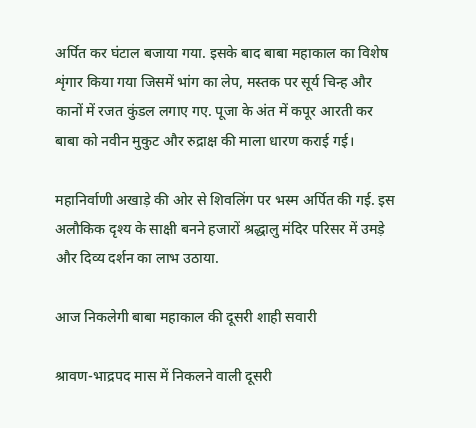अर्पित कर घंटाल बजाया गया. इसके बाद बाबा महाकाल का विशेष शृंगार किया गया जिसमें भांग का लेप, मस्तक पर सूर्य चिन्ह और कानों में रजत कुंडल लगाए गए. पूजा के अंत में कपूर आरती कर बाबा को नवीन मुकुट और रुद्राक्ष की माला धारण कराई गई।

महानिर्वाणी अखाड़े की ओर से शिवलिंग पर भस्म अर्पित की गई. इस अलौकिक दृश्य के साक्षी बनने हजारों श्रद्धालु मंदिर परिसर में उमड़े और दिव्य दर्शन का लाभ उठाया.

आज निकलेगी बाबा महाकाल की दूसरी शाही सवारी

श्रावण-भाद्रपद मास में निकलने वाली दूसरी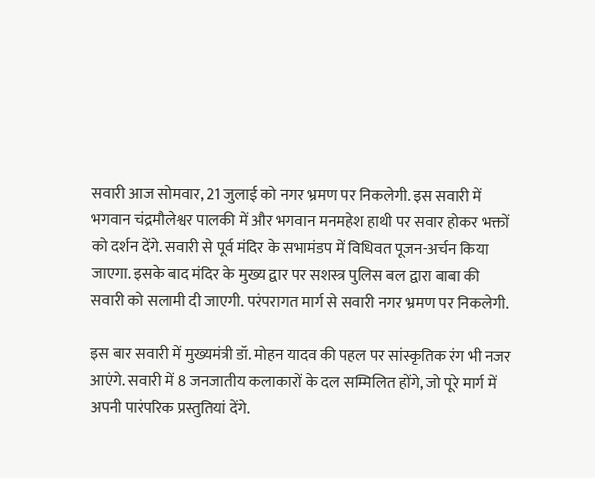सवारी आज सोमवार, 21 जुलाई को नगर भ्रमण पर निकलेगी. इस सवारी में भगवान चंद्रमौलेश्वर पालकी में और भगवान मनमहेश हाथी पर सवार होकर भक्तों को दर्शन देंगे. सवारी से पूर्व मंदिर के सभामंडप में विधिवत पूजन-अर्चन किया जाएगा. इसके बाद मंदिर के मुख्य द्वार पर सशस्त्र पुलिस बल द्वारा बाबा की सवारी को सलामी दी जाएगी. परंपरागत मार्ग से सवारी नगर भ्रमण पर निकलेगी.

इस बार सवारी में मुख्यमंत्री डॉ. मोहन यादव की पहल पर सांस्कृतिक रंग भी नजर आएंगे. सवारी में 8 जनजातीय कलाकारों के दल सम्मिलित होंगे, जो पूरे मार्ग में अपनी पारंपरिक प्रस्तुतियां देंगे.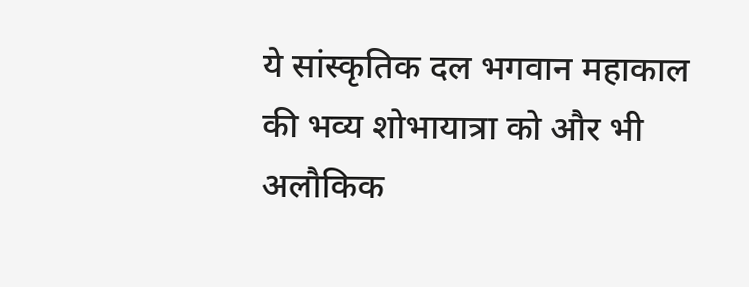ये सांस्कृतिक दल भगवान महाकाल की भव्य शोभायात्रा को और भी अलौकिक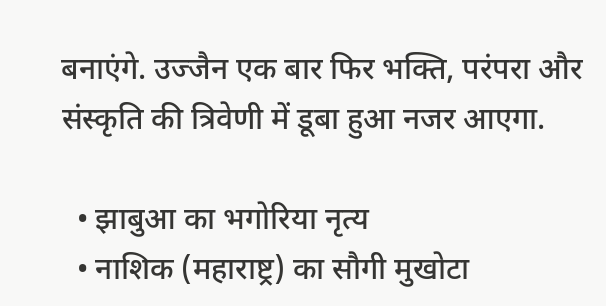बनाएंगे. उज्जैन एक बार फिर भक्ति, परंपरा और संस्कृति की त्रिवेणी में डूबा हुआ नजर आएगा.

  • झाबुआ का भगोरिया नृत्य
  • नाशिक (महाराष्ट्र) का सौगी मुखोटा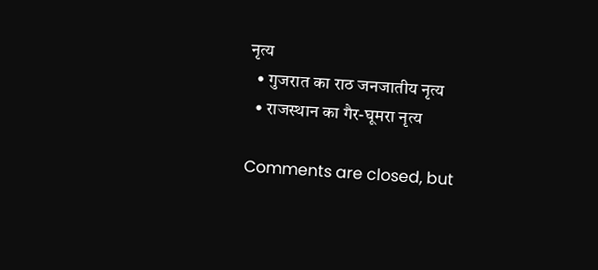नृत्य
  • गुजरात का राठ जनजातीय नृत्य
  • राजस्थान का गैर-घूमरा नृत्य

Comments are closed, but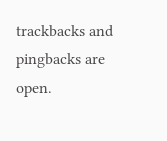trackbacks and pingbacks are open.